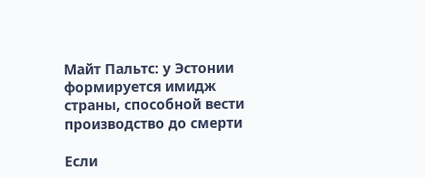Майт Пальтс: у Эстонии формируется имидж страны, способной вести производство до смерти

Если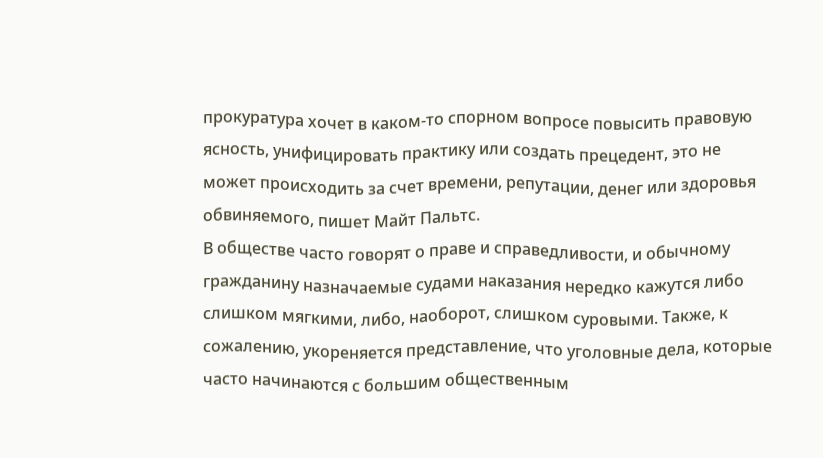прокуратура хочет в каком-то спорном вопросе повысить правовую ясность, унифицировать практику или создать прецедент, это не может происходить за счет времени, репутации, денег или здоровья обвиняемого, пишет Майт Пальтс.
В обществе часто говорят о праве и справедливости, и обычному гражданину назначаемые судами наказания нередко кажутся либо слишком мягкими, либо, наоборот, слишком суровыми. Также, к сожалению, укореняется представление, что уголовные дела, которые часто начинаются с большим общественным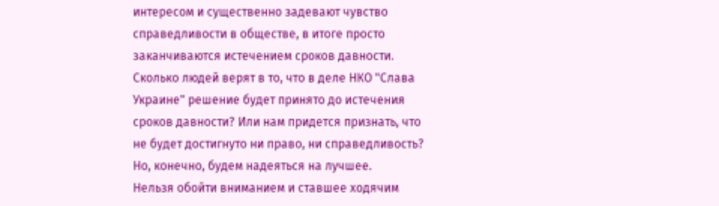интересом и существенно задевают чувство справедливости в обществе, в итоге просто заканчиваются истечением сроков давности. Сколько людей верят в то, что в деле НКО "Слава Украине" решение будет принято до истечения сроков давности? Или нам придется признать, что не будет достигнуто ни право, ни справедливость? Но, конечно, будем надеяться на лучшее.
Нельзя обойти вниманием и ставшее ходячим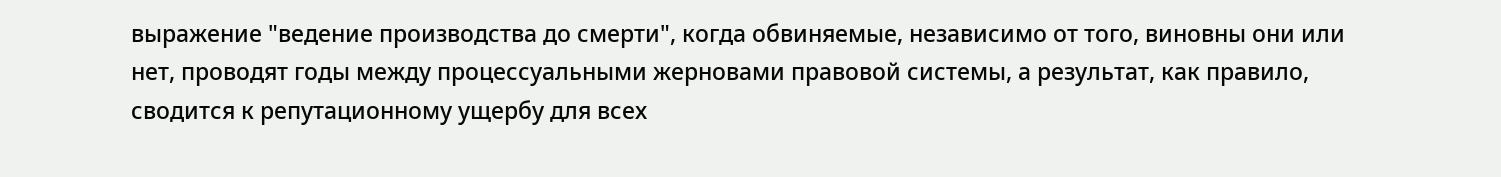выражение "ведение производства до смерти", когда обвиняемые, независимо от того, виновны они или нет, проводят годы между процессуальными жерновами правовой системы, а результат, как правило, сводится к репутационному ущербу для всех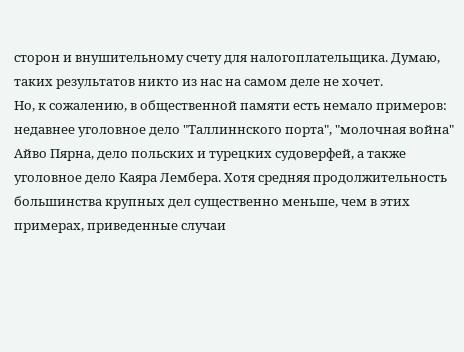сторон и внушительному счету для налогоплательщика. Думаю, таких результатов никто из нас на самом деле не хочет.
Но, к сожалению, в общественной памяти есть немало примеров: недавнее уголовное дело "Таллиннского порта", "молочная война" Айво Пярна, дело польских и турецких судоверфей, а также уголовное дело Каяра Лембера. Хотя средняя продолжительность большинства крупных дел существенно меньше, чем в этих примерах, приведенные случаи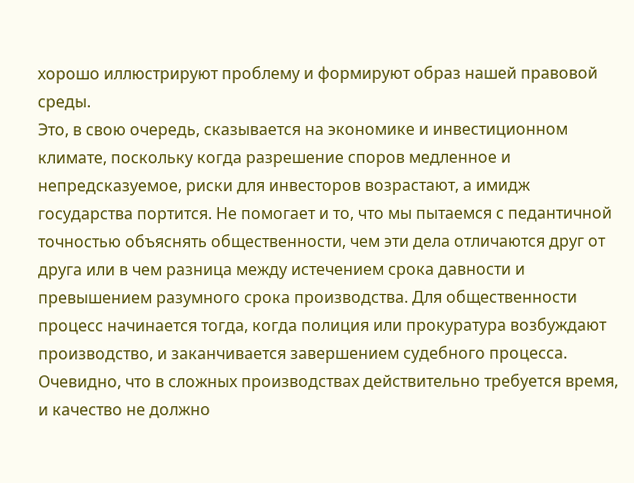хорошо иллюстрируют проблему и формируют образ нашей правовой среды.
Это, в свою очередь, сказывается на экономике и инвестиционном климате, поскольку когда разрешение споров медленное и непредсказуемое, риски для инвесторов возрастают, а имидж государства портится. Не помогает и то, что мы пытаемся с педантичной точностью объяснять общественности, чем эти дела отличаются друг от друга или в чем разница между истечением срока давности и превышением разумного срока производства. Для общественности процесс начинается тогда, когда полиция или прокуратура возбуждают производство, и заканчивается завершением судебного процесса.
Очевидно, что в сложных производствах действительно требуется время, и качество не должно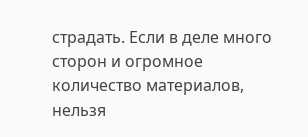страдать. Если в деле много сторон и огромное количество материалов, нельзя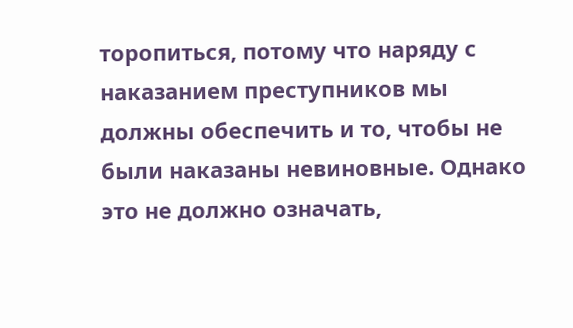торопиться, потому что наряду с наказанием преступников мы должны обеспечить и то, чтобы не были наказаны невиновные. Однако это не должно означать,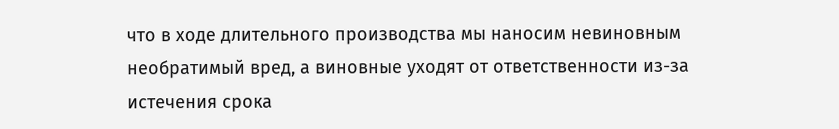что в ходе длительного производства мы наносим невиновным необратимый вред, а виновные уходят от ответственности из-за истечения срока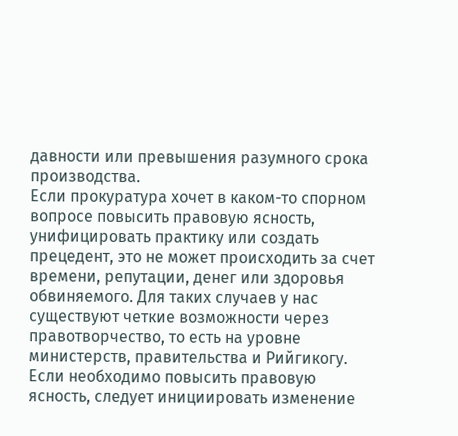давности или превышения разумного срока производства.
Если прокуратура хочет в каком-то спорном вопросе повысить правовую ясность, унифицировать практику или создать прецедент, это не может происходить за счет времени, репутации, денег или здоровья обвиняемого. Для таких случаев у нас существуют четкие возможности через правотворчество, то есть на уровне министерств, правительства и Рийгикогу. Если необходимо повысить правовую ясность, следует инициировать изменение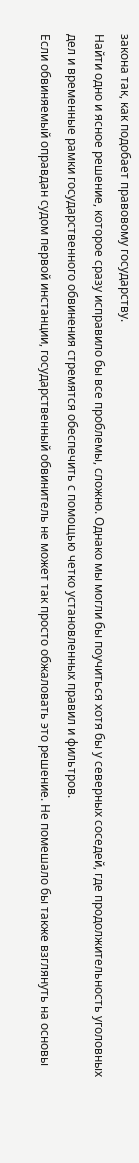закона так, как подобает правовому государству.
Найти одно и ясное решение, которое сразу исправило бы все проблемы, сложно. Однако мы могли бы поучиться хотя бы у северных соседей, где продолжительность уголовных дел и временные рамки государственного обвинения стремятся обеспечить с помощью четко установленных правил и фильтров.
Если обвиняемый оправдан судом первой инстанции, государственный обвинитель не может так просто обжаловать это решение. Не помешало бы также взглянуть на основы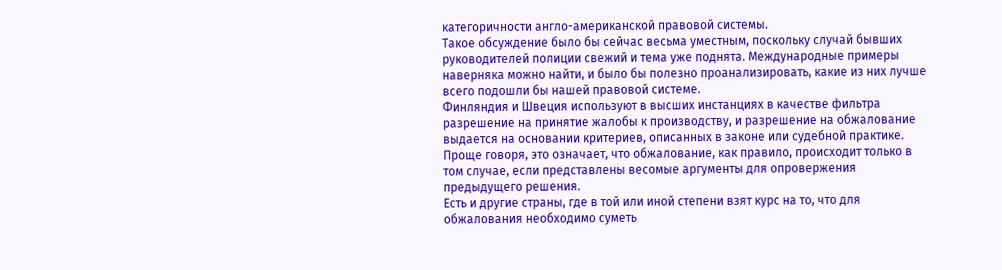категоричности англо-американской правовой системы.
Такое обсуждение было бы сейчас весьма уместным, поскольку случай бывших руководителей полиции свежий и тема уже поднята. Международные примеры наверняка можно найти, и было бы полезно проанализировать, какие из них лучше всего подошли бы нашей правовой системе.
Финляндия и Швеция используют в высших инстанциях в качестве фильтра разрешение на принятие жалобы к производству, и разрешение на обжалование выдается на основании критериев, описанных в законе или судебной практике. Проще говоря, это означает, что обжалование, как правило, происходит только в том случае, если представлены весомые аргументы для опровержения предыдущего решения.
Есть и другие страны, где в той или иной степени взят курс на то, что для обжалования необходимо суметь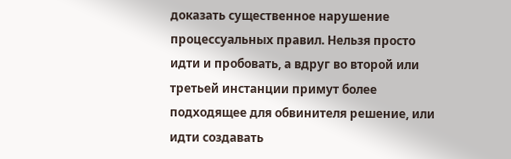доказать существенное нарушение процессуальных правил. Нельзя просто идти и пробовать, а вдруг во второй или третьей инстанции примут более подходящее для обвинителя решение, или идти создавать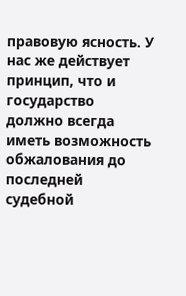правовую ясность. У нас же действует принцип, что и государство должно всегда иметь возможность обжалования до последней судебной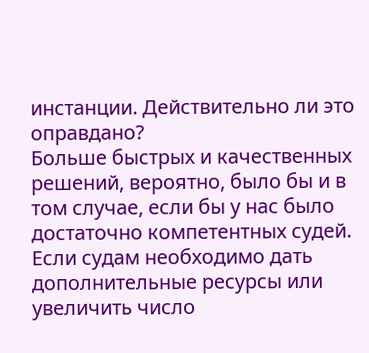инстанции. Действительно ли это оправдано?
Больше быстрых и качественных решений, вероятно, было бы и в том случае, если бы у нас было достаточно компетентных судей. Если судам необходимо дать дополнительные ресурсы или увеличить число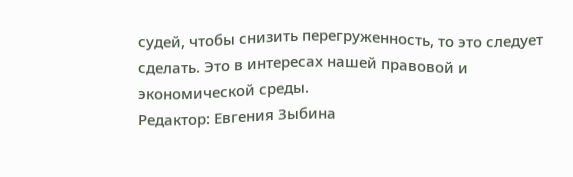судей, чтобы снизить перегруженность, то это следует сделать. Это в интересах нашей правовой и экономической среды.
Редактор: Евгения Зыбина